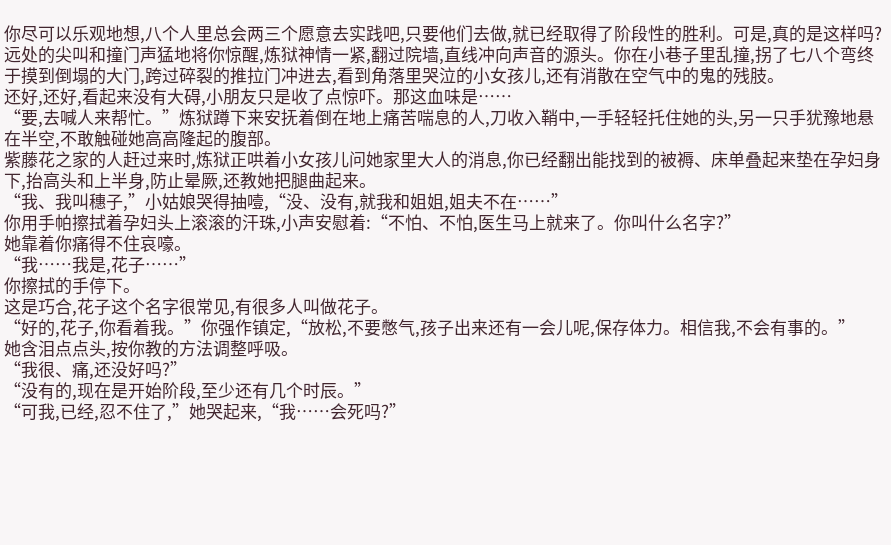你尽可以乐观地想,八个人里总会两三个愿意去实践吧,只要他们去做,就已经取得了阶段性的胜利。可是,真的是这样吗?
远处的尖叫和撞门声猛地将你惊醒,炼狱神情一紧,翻过院墙,直线冲向声音的源头。你在小巷子里乱撞,拐了七八个弯终于摸到倒塌的大门,跨过碎裂的推拉门冲进去,看到角落里哭泣的小女孩儿,还有消散在空气中的鬼的残肢。
还好,还好,看起来没有大碍,小朋友只是收了点惊吓。那这血味是……
“要,去喊人来帮忙。”炼狱蹲下来安抚着倒在地上痛苦喘息的人,刀收入鞘中,一手轻轻托住她的头,另一只手犹豫地悬在半空,不敢触碰她高高隆起的腹部。
紫藤花之家的人赶过来时,炼狱正哄着小女孩儿问她家里大人的消息,你已经翻出能找到的被褥、床单叠起来垫在孕妇身下,抬高头和上半身,防止晕厥,还教她把腿曲起来。
“我、我叫穗子,”小姑娘哭得抽噎,“没、没有,就我和姐姐,姐夫不在……”
你用手帕擦拭着孕妇头上滚滚的汗珠,小声安慰着:“不怕、不怕,医生马上就来了。你叫什么名字?”
她靠着你痛得不住哀嚎。
“我……我是,花子……”
你擦拭的手停下。
这是巧合,花子这个名字很常见,有很多人叫做花子。
“好的,花子,你看着我。”你强作镇定,“放松,不要憋气,孩子出来还有一会儿呢,保存体力。相信我,不会有事的。”
她含泪点点头,按你教的方法调整呼吸。
“我很、痛,还没好吗?”
“没有的,现在是开始阶段,至少还有几个时辰。”
“可我,已经,忍不住了,”她哭起来,“我……会死吗?”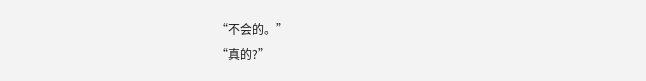“不会的。”
“真的?”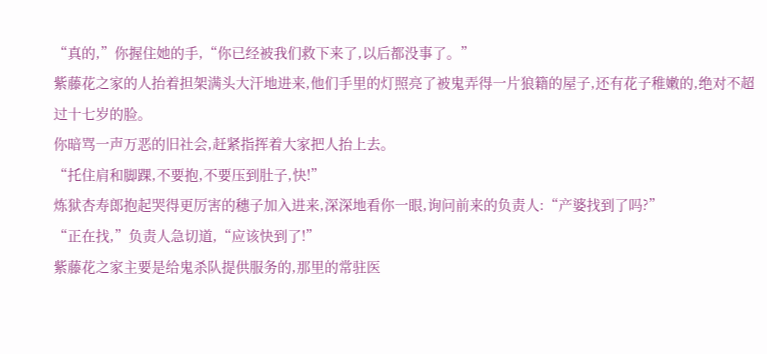“真的,”你握住她的手,“你已经被我们救下来了,以后都没事了。”
紫藤花之家的人抬着担架满头大汗地进来,他们手里的灯照亮了被鬼弄得一片狼籍的屋子,还有花子稚嫩的,绝对不超过十七岁的脸。
你暗骂一声万恶的旧社会,赶紧指挥着大家把人抬上去。
“托住肩和脚踝,不要抱,不要压到肚子,快!”
炼狱杏寿郎抱起哭得更厉害的穗子加入进来,深深地看你一眼,询问前来的负责人:“产婆找到了吗?”
“正在找,”负责人急切道,“应该快到了!”
紫藤花之家主要是给鬼杀队提供服务的,那里的常驻医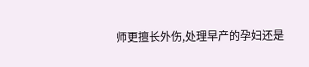师更擅长外伤,处理早产的孕妇还是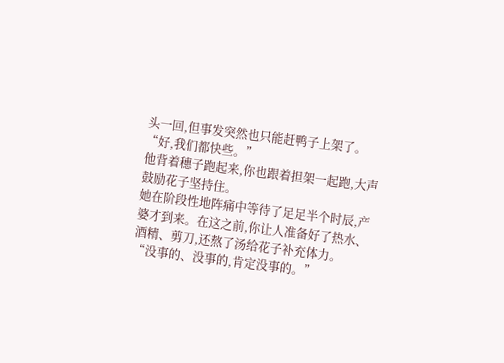头一回,但事发突然也只能赶鸭子上架了。
“好,我们都快些。”
他背着穗子跑起来,你也跟着担架一起跑,大声鼓励花子坚持住。
她在阶段性地阵痛中等待了足足半个时辰,产婆才到来。在这之前,你让人准备好了热水、酒精、剪刀,还熬了汤给花子补充体力。
“没事的、没事的,肯定没事的。”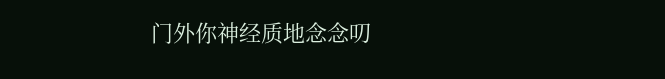门外你神经质地念念叨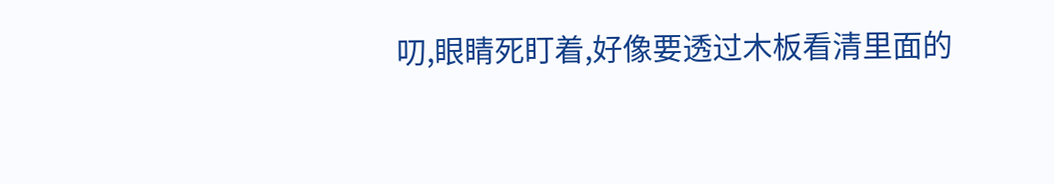叨,眼睛死盯着,好像要透过木板看清里面的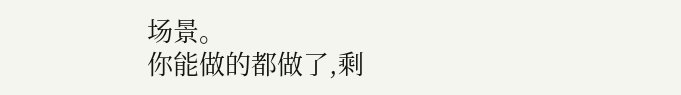场景。
你能做的都做了,剩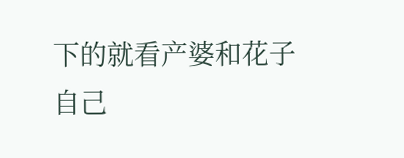下的就看产婆和花子自己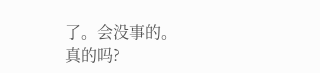了。会没事的。
真的吗?